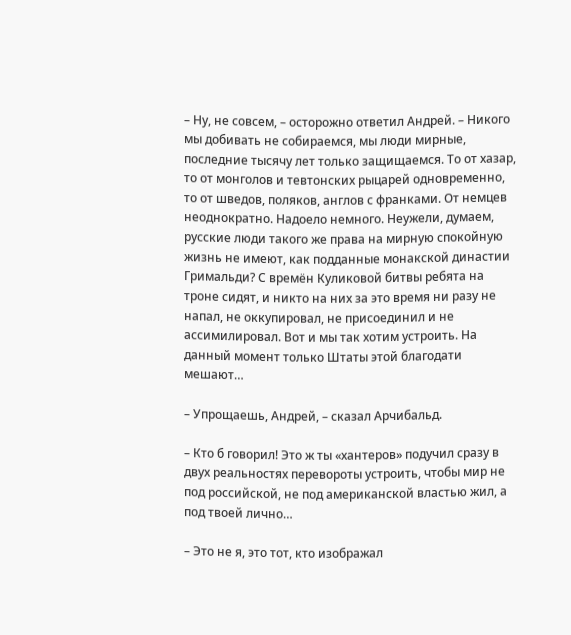– Ну, не совсем, – осторожно ответил Андрей. – Никого мы добивать не собираемся, мы люди мирные, последние тысячу лет только защищаемся. То от хазар, то от монголов и тевтонских рыцарей одновременно, то от шведов, поляков, англов с франками. От немцев неоднократно. Надоело немного. Неужели, думаем, русские люди такого же права на мирную спокойную жизнь не имеют, как подданные монакской династии Гримальди? С времён Куликовой битвы ребята на троне сидят, и никто на них за это время ни разу не напал, не оккупировал, не присоединил и не ассимилировал. Вот и мы так хотим устроить. На данный момент только Штаты этой благодати мешают…

– Упрощаешь, Андрей, – сказал Арчибальд.

– Кто б говорил! Это ж ты «хантеров» подучил сразу в двух реальностях перевороты устроить, чтобы мир не под российской, не под американской властью жил, а под твоей лично…

– Это не я, это тот, кто изображал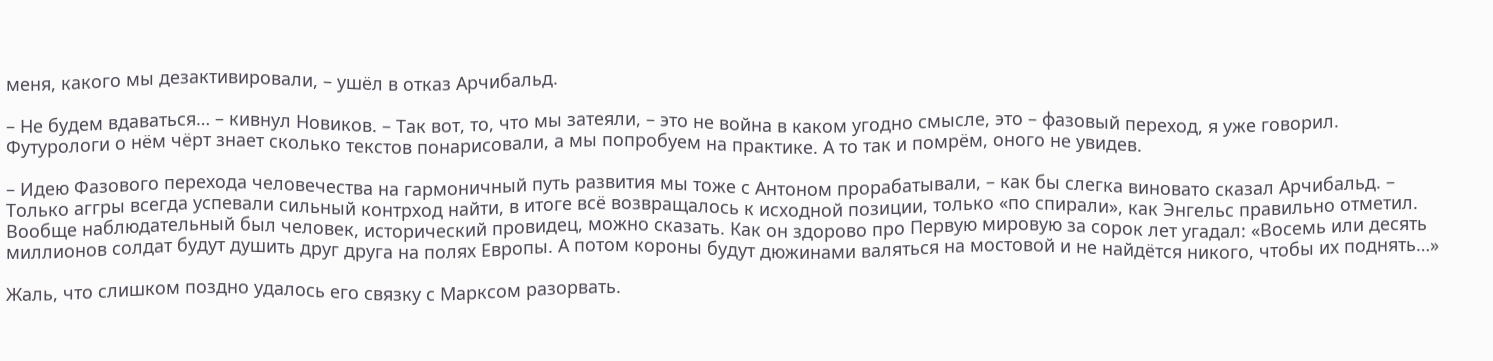меня, какого мы дезактивировали, – ушёл в отказ Арчибальд.

– Не будем вдаваться… – кивнул Новиков. – Так вот, то, что мы затеяли, – это не война в каком угодно смысле, это – фазовый переход, я уже говорил. Футурологи о нём чёрт знает сколько текстов понарисовали, а мы попробуем на практике. А то так и помрём, оного не увидев.

– Идею Фазового перехода человечества на гармоничный путь развития мы тоже с Антоном прорабатывали, – как бы слегка виновато сказал Арчибальд. – Только аггры всегда успевали сильный контрход найти, в итоге всё возвращалось к исходной позиции, только «по спирали», как Энгельс правильно отметил. Вообще наблюдательный был человек, исторический провидец, можно сказать. Как он здорово про Первую мировую за сорок лет угадал: «Восемь или десять миллионов солдат будут душить друг друга на полях Европы. А потом короны будут дюжинами валяться на мостовой и не найдётся никого, чтобы их поднять…»

Жаль, что слишком поздно удалось его связку с Марксом разорвать.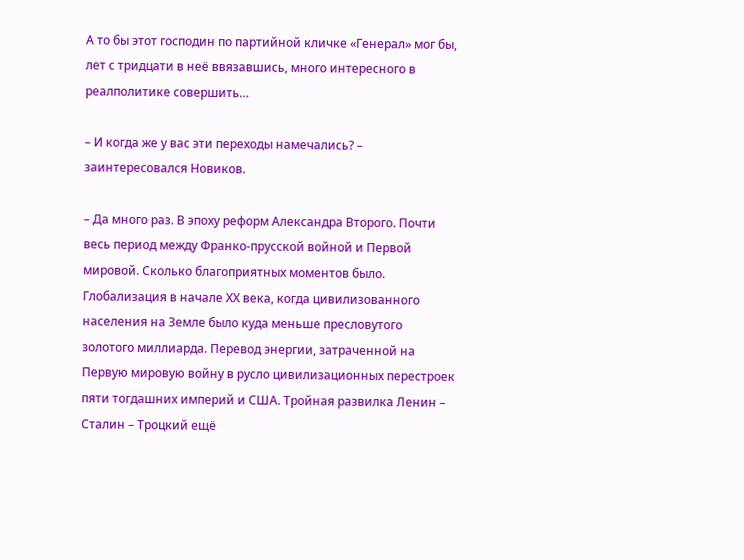А то бы этот господин по партийной кличке «Генерал» мог бы, лет с тридцати в неё ввязавшись, много интересного в реалполитике совершить…

– И когда же у вас эти переходы намечались? – заинтересовался Новиков.

– Да много раз. В эпоху реформ Александра Второго. Почти весь период между Франко-прусской войной и Первой мировой. Сколько благоприятных моментов было. Глобализация в начале ХХ века, когда цивилизованного населения на Земле было куда меньше пресловутого золотого миллиарда. Перевод энергии, затраченной на Первую мировую войну в русло цивилизационных перестроек пяти тогдашних империй и США. Тройная развилка Ленин – Сталин – Троцкий ещё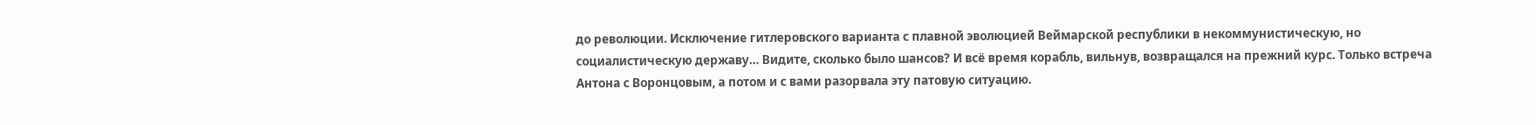до революции. Исключение гитлеровского варианта с плавной эволюцией Веймарской республики в некоммунистическую, но социалистическую державу… Видите, сколько было шансов? И всё время корабль, вильнув, возвращался на прежний курс. Только встреча Антона с Воронцовым, а потом и с вами разорвала эту патовую ситуацию.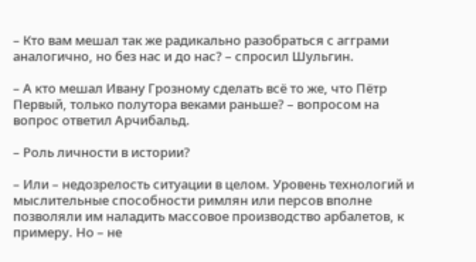– Кто вам мешал так же радикально разобраться с агграми аналогично, но без нас и до нас? – спросил Шульгин.

– А кто мешал Ивану Грозному сделать всё то же, что Пётр Первый, только полутора веками раньше? – вопросом на вопрос ответил Арчибальд.

– Роль личности в истории?

– Или – недозрелость ситуации в целом. Уровень технологий и мыслительные способности римлян или персов вполне позволяли им наладить массовое производство арбалетов, к примеру. Но – не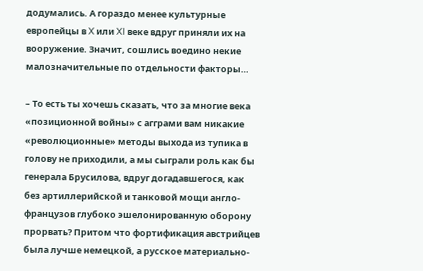додумались. А гораздо менее культурные европейцы в X или XI веке вдруг приняли их на вооружение. Значит, сошлись воедино некие малозначительные по отдельности факторы…

– То есть ты хочешь сказать, что за многие века «позиционной войны» с агграми вам никакие «революционные» методы выхода из тупика в голову не приходили, а мы сыграли роль как бы генерала Брусилова, вдруг догадавшегося, как без артиллерийской и танковой мощи англо-французов глубоко эшелонированную оборону прорвать? Притом что фортификация австрийцев была лучше немецкой, а русское материально-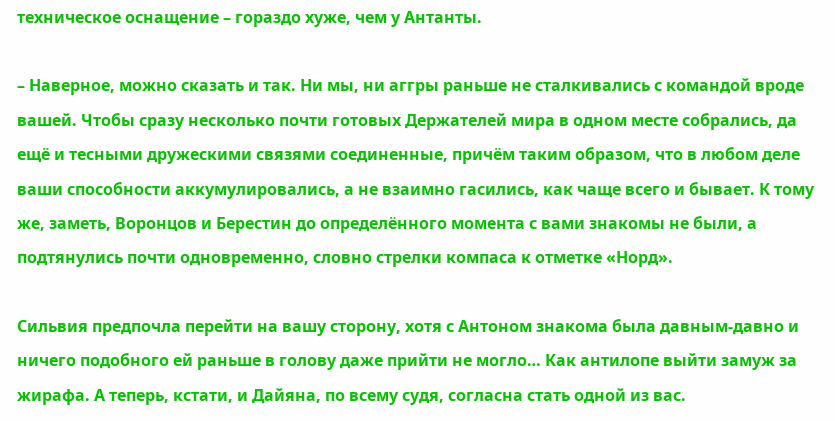техническое оснащение – гораздо хуже, чем у Антанты.

– Наверное, можно сказать и так. Ни мы, ни аггры раньше не сталкивались с командой вроде вашей. Чтобы сразу несколько почти готовых Держателей мира в одном месте собрались, да ещё и тесными дружескими связями соединенные, причём таким образом, что в любом деле ваши способности аккумулировались, а не взаимно гасились, как чаще всего и бывает. К тому же, заметь, Воронцов и Берестин до определённого момента с вами знакомы не были, а подтянулись почти одновременно, словно стрелки компаса к отметке «Норд».

Сильвия предпочла перейти на вашу сторону, хотя с Антоном знакома была давным-давно и ничего подобного ей раньше в голову даже прийти не могло… Как антилопе выйти замуж за жирафа. А теперь, кстати, и Дайяна, по всему судя, согласна стать одной из вас.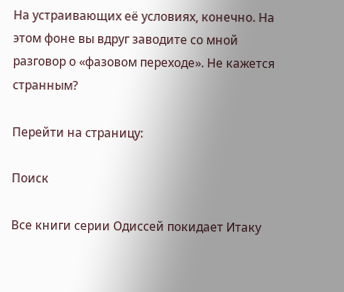На устраивающих её условиях, конечно. На этом фоне вы вдруг заводите со мной разговор о «фазовом переходе». Не кажется странным?

Перейти на страницу:

Поиск

Все книги серии Одиссей покидает Итаку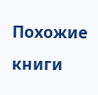Похожие книги